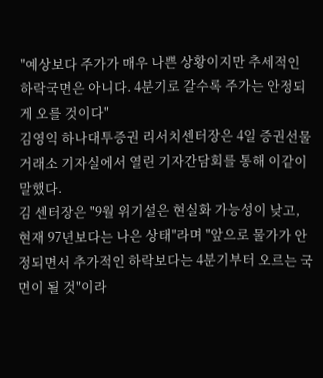"예상보다 주가가 매우 나쁜 상황이지만 추세적인 하락국면은 아니다. 4분기로 갈수록 주가는 안정되게 오를 것이다"
김영익 하나대투증권 리서치센터장은 4일 증권선물거래소 기자실에서 열린 기자간담회를 통해 이같이 말했다.
김 센터장은 "9월 위기설은 현실화 가능성이 낮고, 현재 97년보다는 나은 상태"라며 "앞으로 물가가 안정되면서 추가적인 하락보다는 4분기부터 오르는 국면이 될 것"이라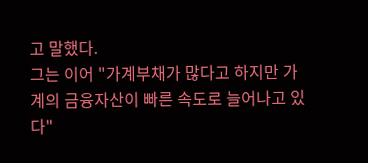고 말했다.
그는 이어 "가계부채가 많다고 하지만 가계의 금융자산이 빠른 속도로 늘어나고 있다"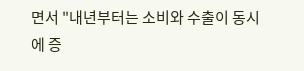면서 "내년부터는 소비와 수출이 동시에 증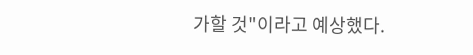가할 것"이라고 예상했다.